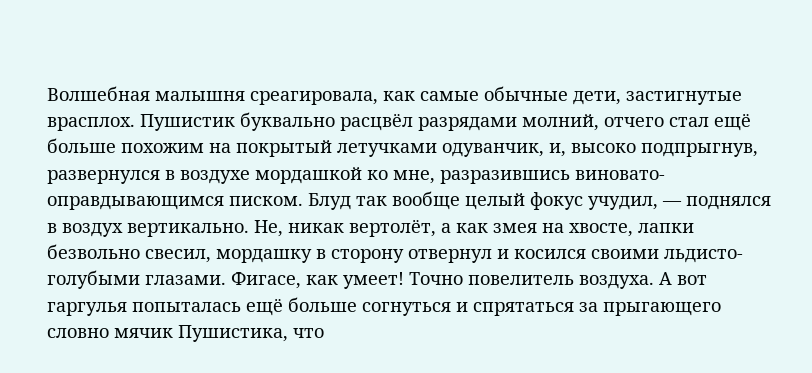Волшебная малышня среагировала, как самые обычные дети, застигнутые врасплох. Пушистик буквально расцвёл разрядами молний, отчего стал ещё больше похожим на покрытый летучками одуванчик, и, высоко подпрыгнув, развернулся в воздухе мордашкой ко мне, разразившись виновато-оправдывающимся писком. Блуд так вообще целый фокус учудил, — поднялся в воздух вертикально. Не, никак вертолёт, а как змея на хвосте, лапки безвольно свесил, мордашку в сторону отвернул и косился своими льдисто-голубыми глазами. Фигасе, как умеет! Точно повелитель воздуха. А вот гаргулья попыталась ещё больше согнуться и спрятаться за прыгающего словно мячик Пушистика, что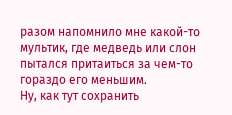разом напомнило мне какой-то мультик, где медведь или слон пытался притаиться за чем-то гораздо его меньшим.
Ну, как тут сохранить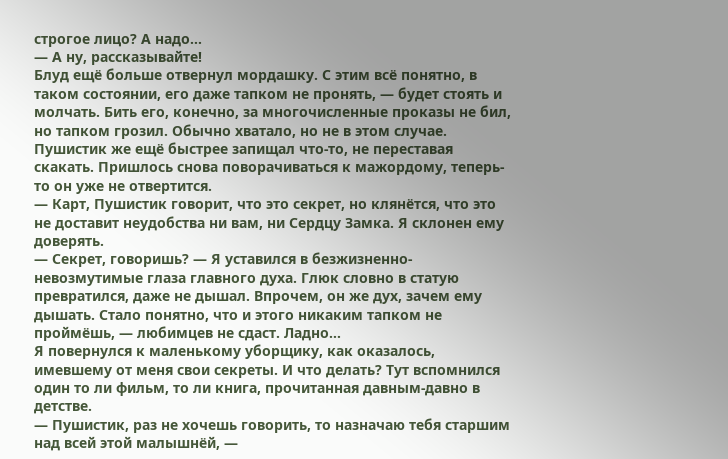строгое лицо? А надо…
— А ну, рассказывайте!
Блуд ещё больше отвернул мордашку. С этим всё понятно, в таком состоянии, его даже тапком не пронять, — будет стоять и молчать. Бить его, конечно, за многочисленные проказы не бил, но тапком грозил. Обычно хватало, но не в этом случае. Пушистик же ещё быстрее запищал что-то, не переставая скакать. Пришлось снова поворачиваться к мажордому, теперь-то он уже не отвертится.
— Карт, Пушистик говорит, что это секрет, но клянётся, что это не доставит неудобства ни вам, ни Сердцу Замка. Я склонен ему доверять.
— Секрет, говоришь? — Я уставился в безжизненно-невозмутимые глаза главного духа. Глюк словно в статую превратился, даже не дышал. Впрочем, он же дух, зачем ему дышать. Стало понятно, что и этого никаким тапком не проймёшь, — любимцев не сдаст. Ладно…
Я повернулся к маленькому уборщику, как оказалось, имевшему от меня свои секреты. И что делать? Тут вспомнился один то ли фильм, то ли книга, прочитанная давным-давно в детстве.
— Пушистик, раз не хочешь говорить, то назначаю тебя старшим над всей этой малышнёй, —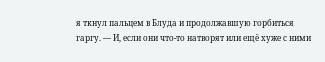я ткнул пальцем в Блуда и продолжавшую горбиться гаргу. — И, если они что-то натворят или ещё хуже с ними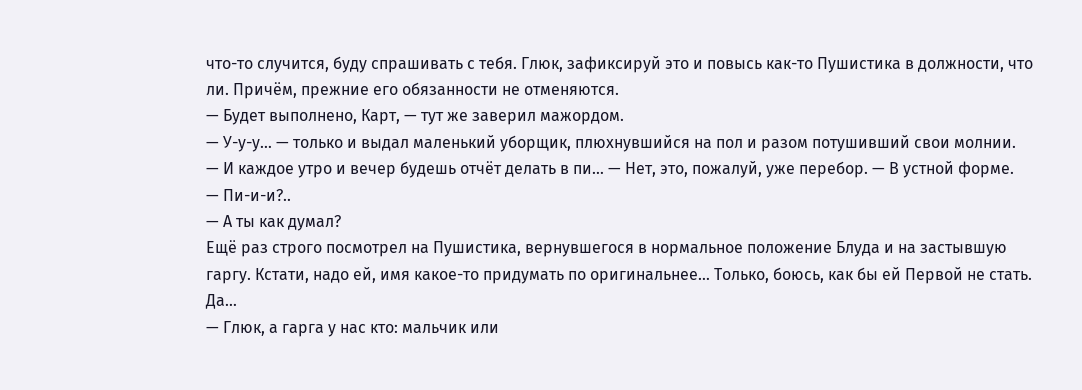что-то случится, буду спрашивать с тебя. Глюк, зафиксируй это и повысь как-то Пушистика в должности, что ли. Причём, прежние его обязанности не отменяются.
— Будет выполнено, Карт, — тут же заверил мажордом.
— У-у-у… — только и выдал маленький уборщик, плюхнувшийся на пол и разом потушивший свои молнии.
— И каждое утро и вечер будешь отчёт делать в пи… — Нет, это, пожалуй, уже перебор. — В устной форме.
— Пи-и-и?..
— А ты как думал?
Ещё раз строго посмотрел на Пушистика, вернувшегося в нормальное положение Блуда и на застывшую гаргу. Кстати, надо ей, имя какое-то придумать по оригинальнее… Только, боюсь, как бы ей Первой не стать. Да…
— Глюк, а гарга у нас кто: мальчик или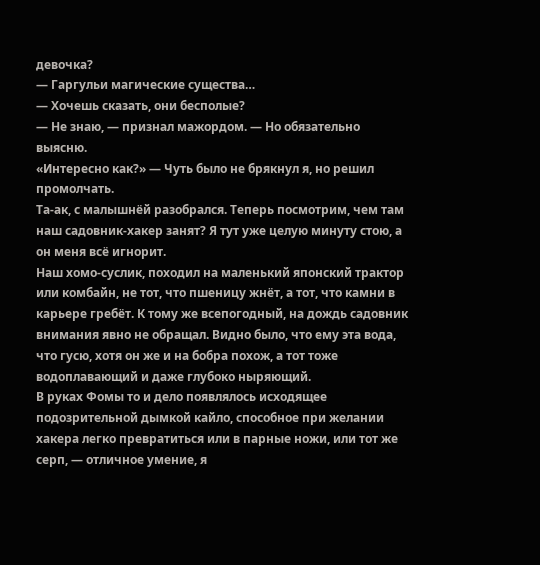девочка?
— Гаргульи магические существа…
— Хочешь сказать, они бесполые?
— Не знаю, — признал мажордом. — Но обязательно выясню.
«Интересно как?» — Чуть было не брякнул я, но решил промолчать.
Та-ак, с малышнёй разобрался. Теперь посмотрим, чем там наш садовник-хакер занят? Я тут уже целую минуту стою, а он меня всё игнорит.
Наш хомо-суслик, походил на маленький японский трактор или комбайн, не тот, что пшеницу жнёт, а тот, что камни в карьере гребёт. К тому же всепогодный, на дождь садовник внимания явно не обращал. Видно было, что ему эта вода, что гусю, хотя он же и на бобра похож, а тот тоже водоплавающий и даже глубоко ныряющий.
В руках Фомы то и дело появлялось исходящее подозрительной дымкой кайло, способное при желании хакера легко превратиться или в парные ножи, или тот же серп, — отличное умение, я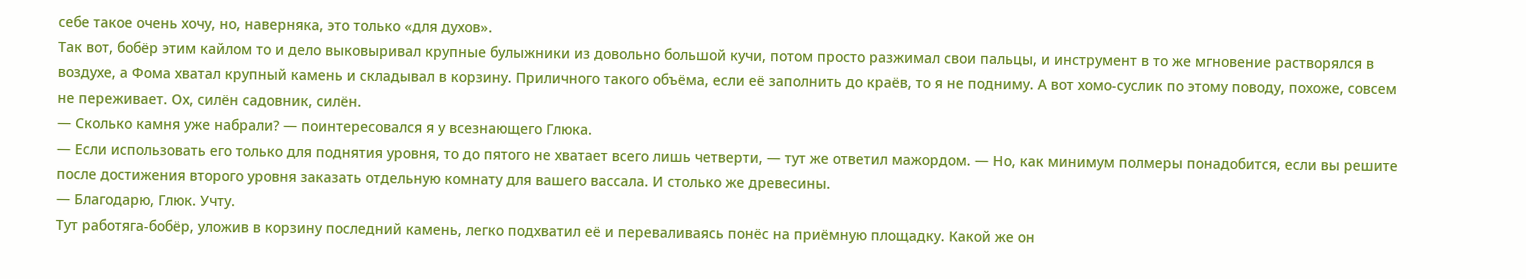себе такое очень хочу, но, наверняка, это только «для духов».
Так вот, бобёр этим кайлом то и дело выковыривал крупные булыжники из довольно большой кучи, потом просто разжимал свои пальцы, и инструмент в то же мгновение растворялся в воздухе, а Фома хватал крупный камень и складывал в корзину. Приличного такого объёма, если её заполнить до краёв, то я не подниму. А вот хомо-суслик по этому поводу, похоже, совсем не переживает. Ох, силён садовник, силён.
— Сколько камня уже набрали? — поинтересовался я у всезнающего Глюка.
— Если использовать его только для поднятия уровня, то до пятого не хватает всего лишь четверти, — тут же ответил мажордом. — Но, как минимум полмеры понадобится, если вы решите после достижения второго уровня заказать отдельную комнату для вашего вассала. И столько же древесины.
— Благодарю, Глюк. Учту.
Тут работяга-бобёр, уложив в корзину последний камень, легко подхватил её и переваливаясь понёс на приёмную площадку. Какой же он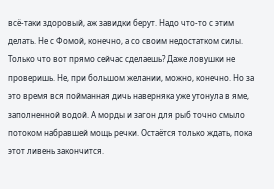всё-таки здоровый, аж завидки берут. Надо что-то с этим делать. Не с Фомой, конечно, а со своим недостатком силы. Только что вот прямо сейчас сделаешь? Даже ловушки не проверишь. Не, при большом желании, можно, конечно. Но за это время вся пойманная дичь наверняка уже утонула в яме, заполненной водой. А морды и загон для рыб точно смыло потоком набравшей мощь речки. Остаётся только ждать, пока этот ливень закончится.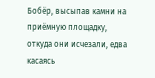Бобёр, высыпав камни на приёмную площадку, откуда они исчезали, едва касаясь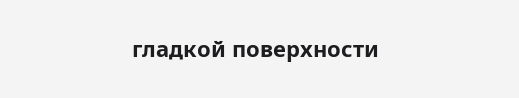гладкой поверхности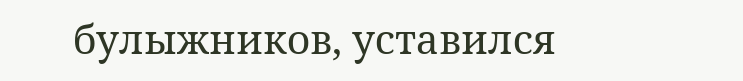булыжников, уставился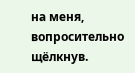на меня, вопросительно щёлкнув.